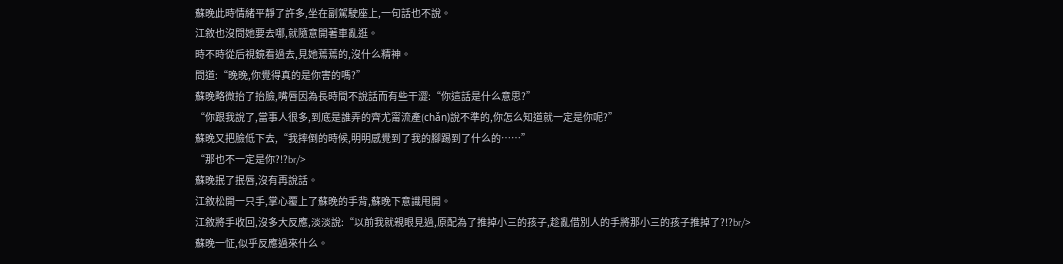蘇晚此時情緒平靜了許多,坐在副駕駛座上,一句話也不說。
江敘也沒問她要去哪,就隨意開著車亂逛。
時不時從后視鏡看過去,見她蔫蔫的,沒什么精神。
問道:“晚晚,你覺得真的是你害的嗎?”
蘇晚略微抬了抬臉,嘴唇因為長時間不說話而有些干澀:“你這話是什么意思?”
“你跟我說了,當事人很多,到底是誰弄的齊尤甯流產(chǎn)說不準的,你怎么知道就一定是你呢?”
蘇晚又把臉低下去,“我摔倒的時候,明明感覺到了我的腳踢到了什么的……”
“那也不一定是你?!?br/>
蘇晚抿了抿唇,沒有再說話。
江敘松開一只手,掌心覆上了蘇晚的手背,蘇晚下意識甩開。
江敘將手收回,沒多大反應,淡淡說:“以前我就親眼見過,原配為了推掉小三的孩子,趁亂借別人的手將那小三的孩子推掉了?!?br/>
蘇晚一怔,似乎反應過來什么。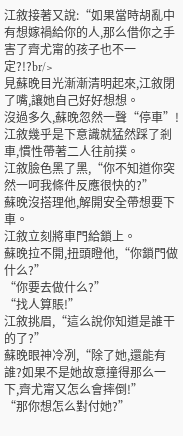江敘接著又說:“如果當時胡亂中有想嫁禍給你的人,那么借你之手害了齊尤甯的孩子也不一定?!?br/>
見蘇晚目光漸漸清明起來,江敘閉了嘴,讓她自己好好想想。
沒過多久,蘇晚忽然一聲“停車”!
江敘幾乎是下意識就猛然踩了剎車,慣性帶著二人往前撲。
江敘臉色黑了黑,“你不知道你突然一呵我條件反應很快的?”
蘇晚沒搭理他,解開安全帶想要下車。
江敘立刻將車門給鎖上。
蘇晚拉不開,扭頭瞪他,“你鎖門做什么?”
“你要去做什么?”
“找人算賬!”
江敘挑眉,“這么說你知道是誰干的了?”
蘇晚眼神冷冽,“除了她,還能有誰?如果不是她故意撞得那么一下,齊尤甯又怎么會摔倒!”
“那你想怎么對付她?”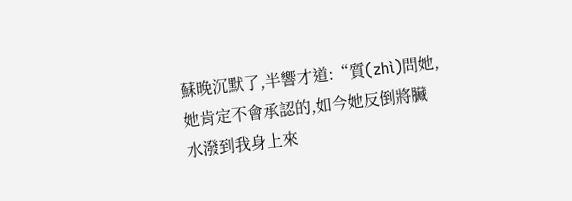蘇晚沉默了,半響才道:“質(zhì)問她,她肯定不會承認的,如今她反倒將臟水潑到我身上來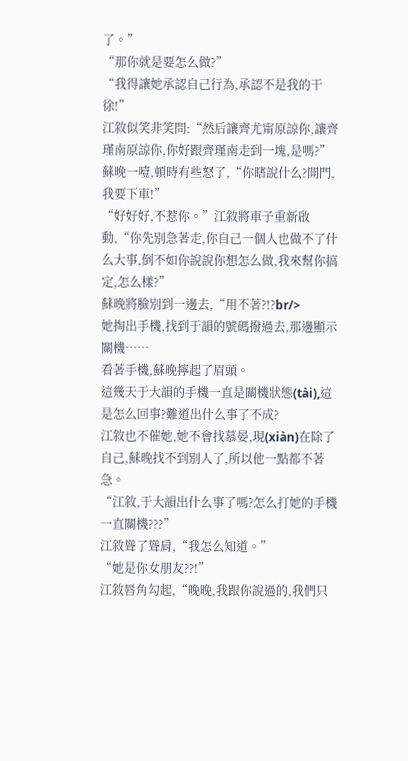了。”
“那你就是要怎么做?”
“我得讓她承認自己行為,承認不是我的干徐!”
江敘似笑非笑問:“然后讓齊尤甯原諒你,讓齊瑾南原諒你,你好跟齊瑾南走到一塊,是嗎?”
蘇晚一噎,頓時有些怒了,“你瞎說什么?開門,我要下車!”
“好好好,不惹你。”江敘將車子重新啟動,“你先別急著走,你自己一個人也做不了什么大事,倒不如你說說你想怎么做,我來幫你搞定,怎么樣?”
蘇晚將臉別到一邊去,“用不著?!?br/>
她掏出手機,找到于韻的號碼撥過去,那邊顯示關機……
看著手機,蘇晚擰起了眉頭。
這幾天于大韻的手機一直是關機狀態(tài),這是怎么回事?難道出什么事了不成?
江敘也不催她,她不會找慕晏,現(xiàn)在除了自己,蘇晚找不到別人了,所以他一點都不著急。
“江敘,于大韻出什么事了嗎?怎么打她的手機一直關機???”
江敘聳了聳肩,“我怎么知道。”
“她是你女朋友??!”
江敘唇角勾起,“晚晚,我跟你說過的,我們只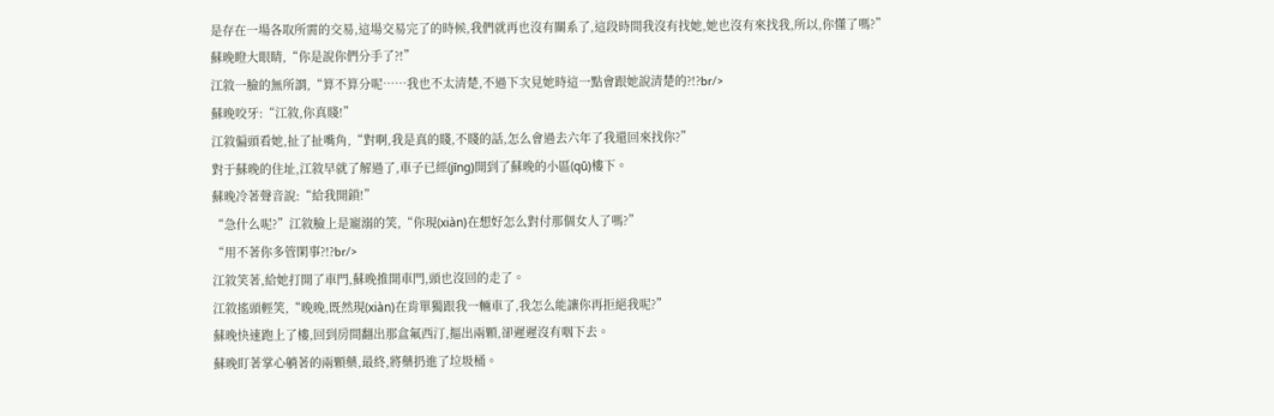是存在一場各取所需的交易,這場交易完了的時候,我們就再也沒有關系了,這段時間我沒有找她,她也沒有來找我,所以,你懂了嗎?”
蘇晚瞪大眼睛,“你是說你們分手了?!”
江敘一臉的無所謂,“算不算分呢……我也不太清楚,不過下次見她時這一點會跟她說清楚的?!?br/>
蘇晚咬牙:“江敘,你真賤!”
江敘偏頭看她,扯了扯嘴角,“對啊,我是真的賤,不賤的話,怎么會過去六年了我還回來找你?”
對于蘇晚的住址,江敘早就了解過了,車子已經(jīng)開到了蘇晚的小區(qū)樓下。
蘇晚冷著聲音說:“給我開鎖!”
“急什么呢?”江敘臉上是寵溺的笑,“你現(xiàn)在想好怎么對付那個女人了嗎?”
“用不著你多管閑事?!?br/>
江敘笑著,給她打開了車門,蘇晚推開車門,頭也沒回的走了。
江敘搖頭輕笑,“晚晚,既然現(xiàn)在肯單獨跟我一輛車了,我怎么能讓你再拒絕我呢?”
蘇晚快速跑上了樓,回到房間翻出那盒氟西汀,摳出兩顆,卻遲遲沒有咽下去。
蘇晚盯著掌心躺著的兩顆藥,最終,將藥扔進了垃圾桶。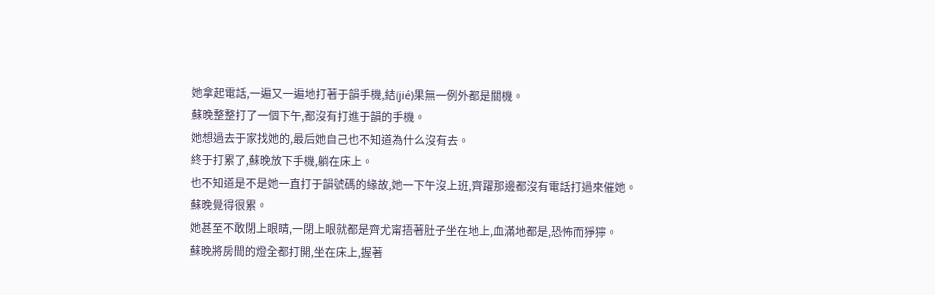她拿起電話,一遍又一遍地打著于韻手機,結(jié)果無一例外都是關機。
蘇晚整整打了一個下午,都沒有打進于韻的手機。
她想過去于家找她的,最后她自己也不知道為什么沒有去。
終于打累了,蘇晚放下手機,躺在床上。
也不知道是不是她一直打于韻號碼的緣故,她一下午沒上班,齊躍那邊都沒有電話打過來催她。
蘇晚覺得很累。
她甚至不敢閉上眼睛,一閉上眼就都是齊尤甯捂著肚子坐在地上,血滿地都是,恐怖而猙獰。
蘇晚將房間的燈全都打開,坐在床上,握著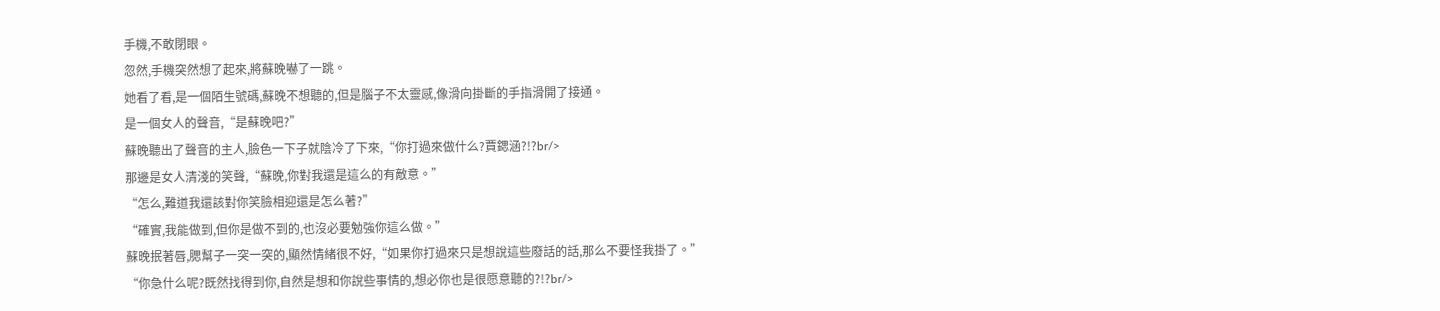手機,不敢閉眼。
忽然,手機突然想了起來,將蘇晚嚇了一跳。
她看了看,是一個陌生號碼,蘇晚不想聽的,但是腦子不太靈感,像滑向掛斷的手指滑開了接通。
是一個女人的聲音,“是蘇晚吧?”
蘇晚聽出了聲音的主人,臉色一下子就陰冷了下來,“你打過來做什么?賈鍶涵?!?br/>
那邊是女人清淺的笑聲,“蘇晚,你對我還是這么的有敵意。”
“怎么,難道我還該對你笑臉相迎還是怎么著?”
“確實,我能做到,但你是做不到的,也沒必要勉強你這么做。”
蘇晚抿著唇,腮幫子一突一突的,顯然情緒很不好,“如果你打過來只是想說這些廢話的話,那么不要怪我掛了。”
“你急什么呢?既然找得到你,自然是想和你說些事情的,想必你也是很愿意聽的?!?br/>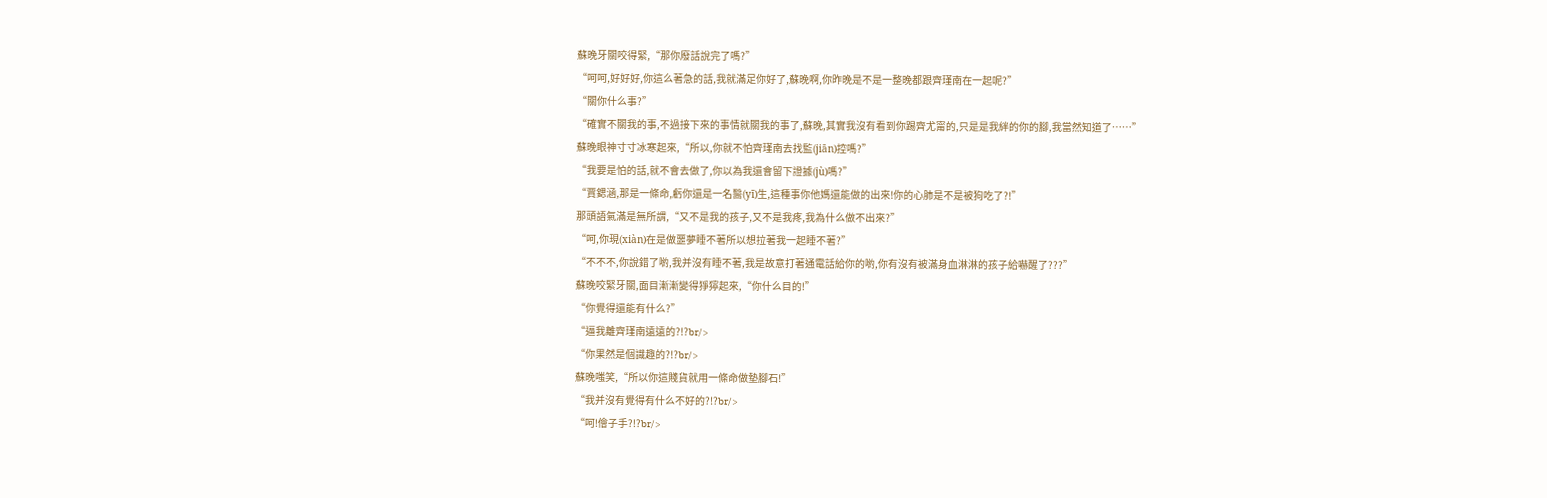蘇晚牙關咬得緊,“那你廢話說完了嗎?”
“呵呵,好好好,你這么著急的話,我就滿足你好了,蘇晚啊,你昨晚是不是一整晚都跟齊瑾南在一起呢?”
“關你什么事?”
“確實不關我的事,不過接下來的事情就關我的事了,蘇晚,其實我沒有看到你踢齊尤甯的,只是是我絆的你的腳,我當然知道了……”
蘇晚眼神寸寸冰寒起來,“所以,你就不怕齊瑾南去找監(jiān)控嗎?”
“我要是怕的話,就不會去做了,你以為我還會留下證據(jù)嗎?”
“賈鍶涵,那是一條命,虧你還是一名醫(yī)生,這種事你他媽還能做的出來!你的心肺是不是被狗吃了?!”
那頭語氣滿是無所謂,“又不是我的孩子,又不是我疼,我為什么做不出來?”
“呵,你現(xiàn)在是做噩夢睡不著所以想拉著我一起睡不著?”
“不不不,你說錯了喲,我并沒有睡不著,我是故意打著通電話給你的喲,你有沒有被滿身血淋淋的孩子給嚇醒了???”
蘇晚咬緊牙關,面目漸漸變得猙獰起來,“你什么目的!”
“你覺得還能有什么?”
“逼我離齊瑾南遠遠的?!?br/>
“你果然是個識趣的?!?br/>
蘇晚嗤笑,“所以你這賤貨就用一條命做墊腳石!”
“我并沒有覺得有什么不好的?!?br/>
“呵!儈子手?!?br/>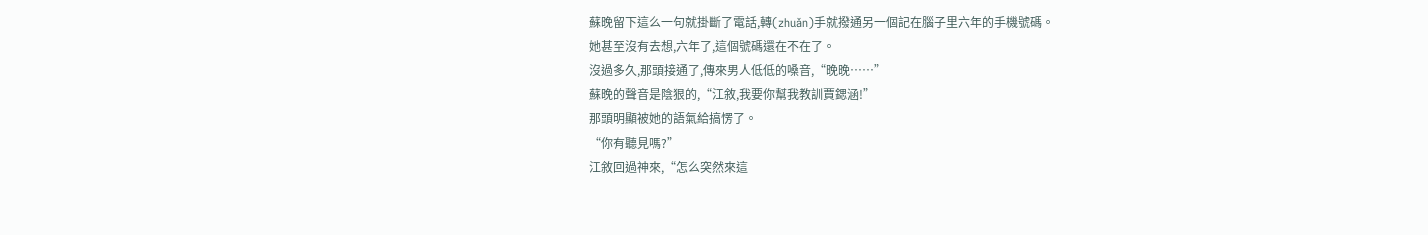蘇晚留下這么一句就掛斷了電話,轉(zhuǎn)手就撥通另一個記在腦子里六年的手機號碼。
她甚至沒有去想,六年了,這個號碼還在不在了。
沒過多久,那頭接通了,傳來男人低低的嗓音,“晚晚……”
蘇晚的聲音是陰狠的,“江敘,我要你幫我教訓賈鍶涵!”
那頭明顯被她的語氣給搞愣了。
“你有聽見嗎?”
江敘回過神來,“怎么突然來這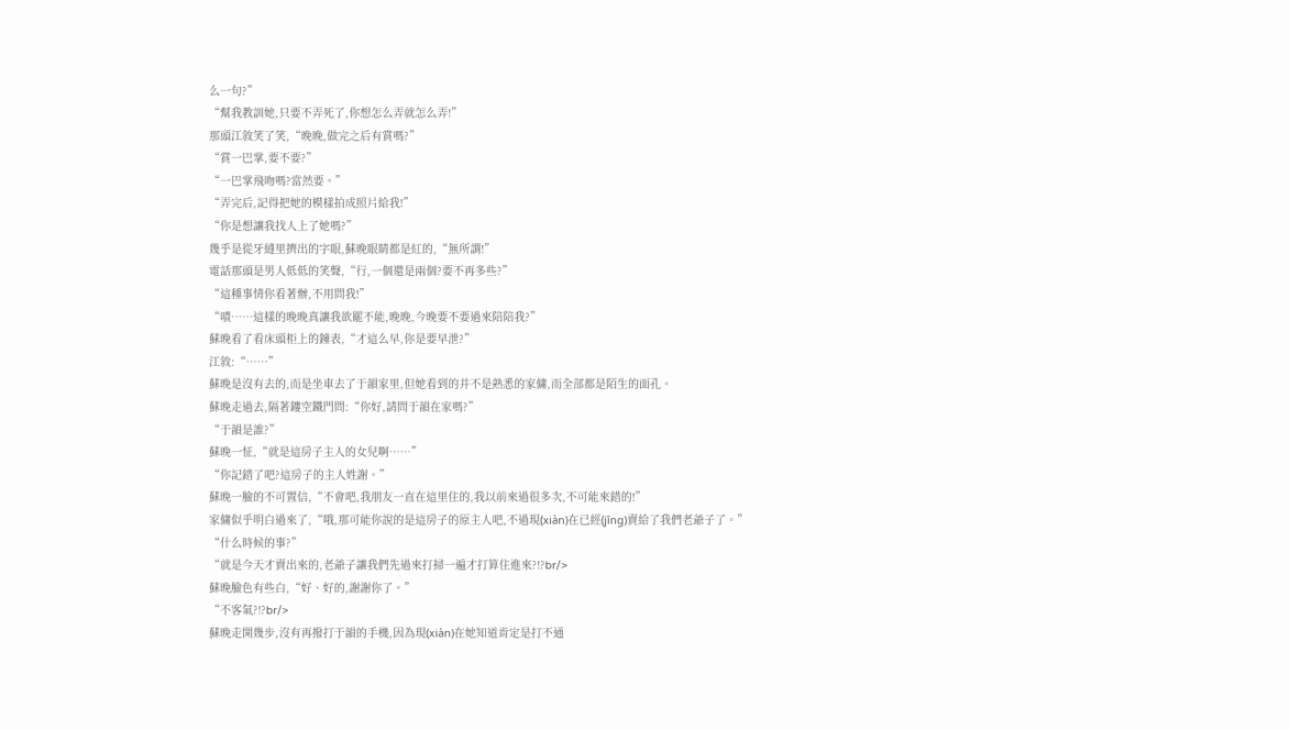么一句?”
“幫我教訓她,只要不弄死了,你想怎么弄就怎么弄!”
那頭江敘笑了笑,“晚晚,做完之后有賞嗎?”
“賞一巴掌,要不要?”
“一巴掌飛吻嗎?當然要。”
“弄完后,記得把她的模樣拍成照片給我!”
“你是想讓我找人上了她嗎?”
幾乎是從牙縫里擠出的字眼,蘇晚眼睛都是紅的,“無所謂!”
電話那頭是男人低低的笑聲,“行,一個還是兩個?要不再多些?”
“這種事情你看著辦,不用問我!”
“嘖……這樣的晚晚真讓我欲罷不能,晚晚,今晚要不要過來陪陪我?”
蘇晚看了看床頭柜上的鐘表,“才這么早,你是要早泄?”
江敘:“……”
蘇晚是沒有去的,而是坐車去了于韻家里,但她看到的并不是熟悉的家傭,而全部都是陌生的面孔。
蘇晚走過去,隔著鏤空鐵門問:“你好,請問于韻在家嗎?”
“于韻是誰?”
蘇晚一怔,“就是這房子主人的女兒啊……”
“你記錯了吧?這房子的主人姓謝。”
蘇晚一臉的不可置信,“不會吧,我朋友一直在這里住的,我以前來過很多次,不可能來錯的!”
家傭似乎明白過來了,“哦,那可能你說的是這房子的原主人吧,不過現(xiàn)在已經(jīng)賣給了我們老爺子了。”
“什么時候的事?”
“就是今天才賣出來的,老爺子讓我們先過來打掃一遍才打算住進來?!?br/>
蘇晚臉色有些白,“好、好的,謝謝你了。”
“不客氣?!?br/>
蘇晚走開幾步,沒有再撥打于韻的手機,因為現(xiàn)在她知道肯定是打不通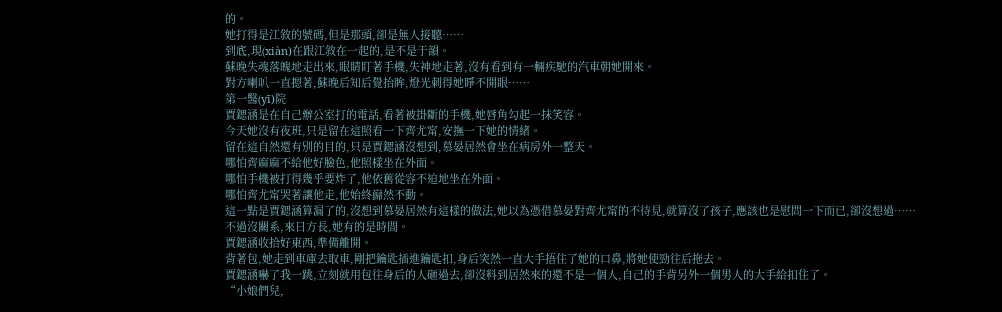的。
她打得是江敘的號碼,但是那頭,卻是無人接聽……
到底,現(xiàn)在跟江敘在一起的,是不是于韻。
蘇晚失魂落魄地走出來,眼睛盯著手機,失神地走著,沒有看到有一輛疾馳的汽車朝她開來。
對方喇叭一直摁著,蘇晚后知后覺抬眸,燈光刺得她睜不開眼……
第一醫(yī)院
賈鍶涵是在自己辦公室打的電話,看著被掛斷的手機,她唇角勾起一抹笑容。
今天她沒有夜班,只是留在這照看一下齊尤甯,安撫一下她的情緒。
留在這自然還有別的目的,只是賈鍶涵沒想到,慕晏居然會坐在病房外一整天。
哪怕齊麻麻不給他好臉色,他照樣坐在外面。
哪怕手機被打得幾乎要炸了,他依舊從容不迫地坐在外面。
哪怕齊尤甯哭著讓他走,他始終巋然不動。
這一點是賈鍶涵算漏了的,沒想到慕晏居然有這樣的做法,她以為憑借慕晏對齊尤甯的不待見,就算沒了孩子,應該也是慰問一下而已,卻沒想過……
不過沒關系,來日方長,她有的是時間。
賈鍶涵收拾好東西,準備離開。
背著包,她走到車庫去取車,剛把鑰匙插進鑰匙扣,身后突然一直大手捂住了她的口鼻,將她使勁往后拖去。
賈鍶涵嚇了我一跳,立刻就用包往身后的人砸過去,卻沒料到居然來的還不是一個人,自己的手背另外一個男人的大手給扣住了。
“小娘們兒,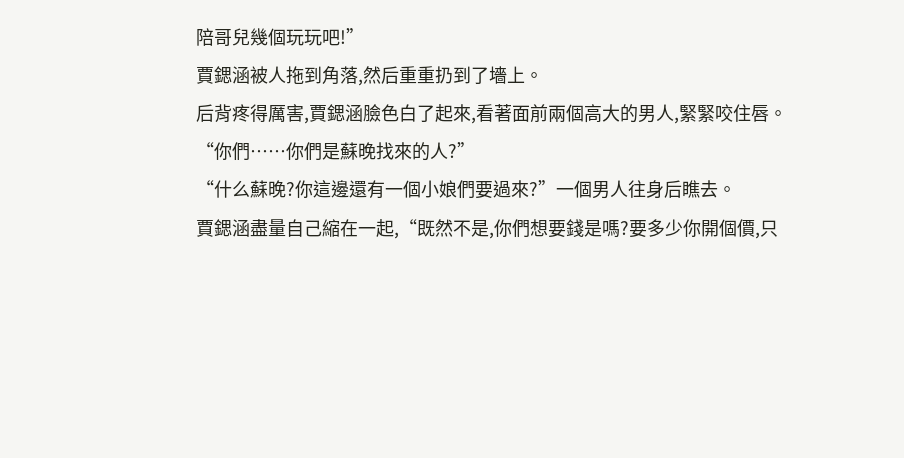陪哥兒幾個玩玩吧!”
賈鍶涵被人拖到角落,然后重重扔到了墻上。
后背疼得厲害,賈鍶涵臉色白了起來,看著面前兩個高大的男人,緊緊咬住唇。
“你們……你們是蘇晚找來的人?”
“什么蘇晚?你這邊還有一個小娘們要過來?”一個男人往身后瞧去。
賈鍶涵盡量自己縮在一起,“既然不是,你們想要錢是嗎?要多少你開個價,只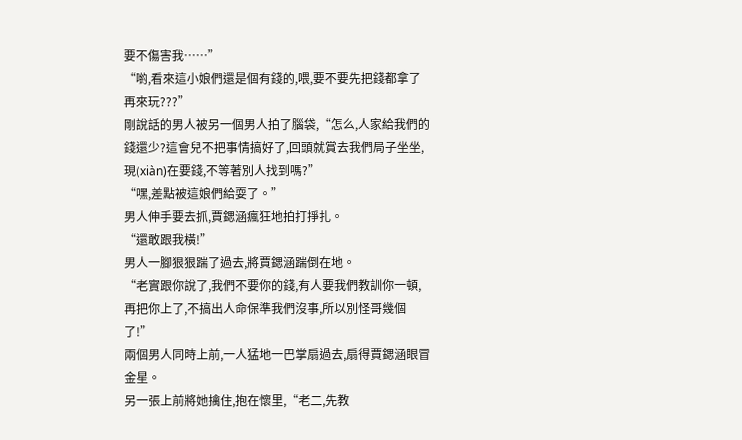要不傷害我……”
“喲,看來這小娘們還是個有錢的,喂,要不要先把錢都拿了再來玩???”
剛說話的男人被另一個男人拍了腦袋,“怎么,人家給我們的錢還少?這會兒不把事情搞好了,回頭就賞去我們局子坐坐,現(xiàn)在要錢,不等著別人找到嗎?”
“嘿,差點被這娘們給耍了。”
男人伸手要去抓,賈鍶涵瘋狂地拍打掙扎。
“還敢跟我橫!”
男人一腳狠狠踹了過去,將賈鍶涵踹倒在地。
“老實跟你說了,我們不要你的錢,有人要我們教訓你一頓,再把你上了,不搞出人命保準我們沒事,所以別怪哥幾個了!”
兩個男人同時上前,一人猛地一巴掌扇過去,扇得賈鍶涵眼冒金星。
另一張上前將她擒住,抱在懷里,“老二,先教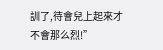訓了,待會兒上起來才不會那么烈!”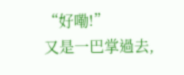“好嘞!”
又是一巴掌過去,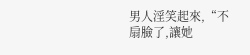男人淫笑起來,“不扇臉了,讓她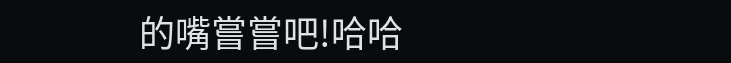的嘴嘗嘗吧!哈哈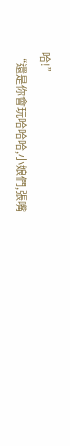哈!”
“還是你會玩哈哈哈,小娘們,張嘴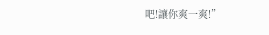吧!讓你爽一爽!”